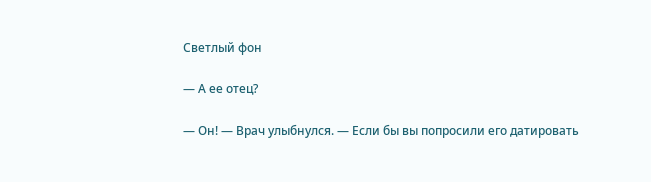Светлый фон

— А ее отец?

— Он! — Врач улыбнулся. — Если бы вы попросили его датировать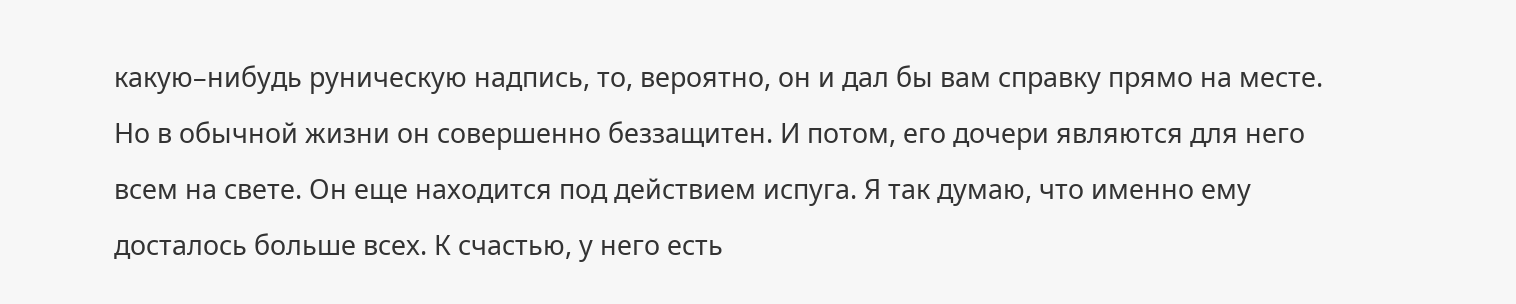какую–нибудь руническую надпись, то, вероятно, он и дал бы вам справку прямо на месте. Но в обычной жизни он совершенно беззащитен. И потом, его дочери являются для него всем на свете. Он еще находится под действием испуга. Я так думаю, что именно ему досталось больше всех. К счастью, у него есть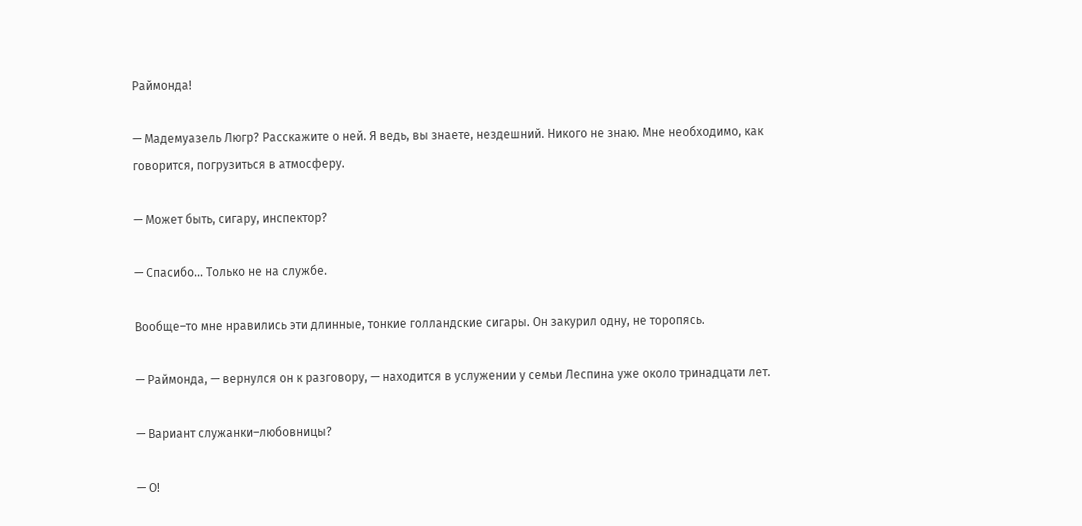Раймонда!

— Мадемуазель Люгр? Расскажите о ней. Я ведь, вы знаете, нездешний. Никого не знаю. Мне необходимо, как говорится, погрузиться в атмосферу.

— Может быть, сигару, инспектор?

— Спасибо… Только не на службе.

Вообще–то мне нравились эти длинные, тонкие голландские сигары. Он закурил одну, не торопясь.

— Раймонда, — вернулся он к разговору, — находится в услужении у семьи Леспина уже около тринадцати лет.

— Вариант служанки–любовницы?

— О!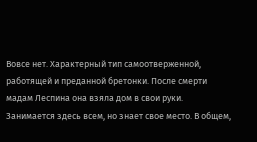Вовсе нет. Характерный тип самоотверженной, работящей и преданной бретонки. После смерти мадам Леспина она взяла дом в свои руки. Занимается здесь всем, но знает свое место. В общем,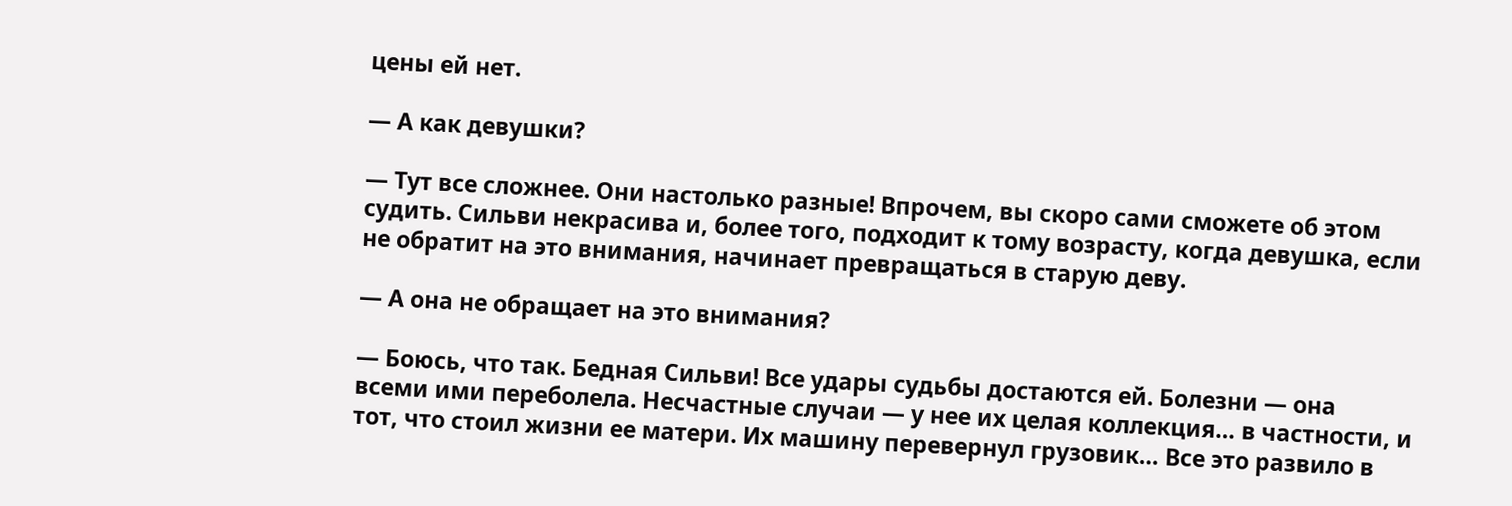цены ей нет.

— А как девушки?

— Тут все сложнее. Они настолько разные! Впрочем, вы скоро сами сможете об этом судить. Сильви некрасива и, более того, подходит к тому возрасту, когда девушка, если не обратит на это внимания, начинает превращаться в старую деву.

— А она не обращает на это внимания?

— Боюсь, что так. Бедная Сильви! Все удары судьбы достаются ей. Болезни — она всеми ими переболела. Несчастные случаи — у нее их целая коллекция… в частности, и тот, что стоил жизни ее матери. Их машину перевернул грузовик… Все это развило в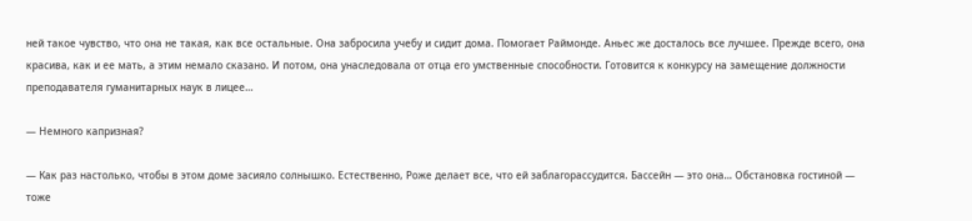ней такое чувство, что она не такая, как все остальные. Она забросила учебу и сидит дома. Помогает Раймонде. Аньес же досталось все лучшее. Прежде всего, она красива, как и ее мать, а этим немало сказано. И потом, она унаследовала от отца его умственные способности. Готовится к конкурсу на замещение должности преподавателя гуманитарных наук в лицее…

— Немного капризная?

— Как раз настолько, чтобы в этом доме засияло солнышко. Естественно, Роже делает все, что ей заблагорассудится. Бассейн — это она… Обстановка гостиной — тоже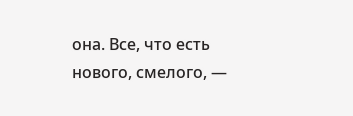она. Все, что есть нового, смелого, —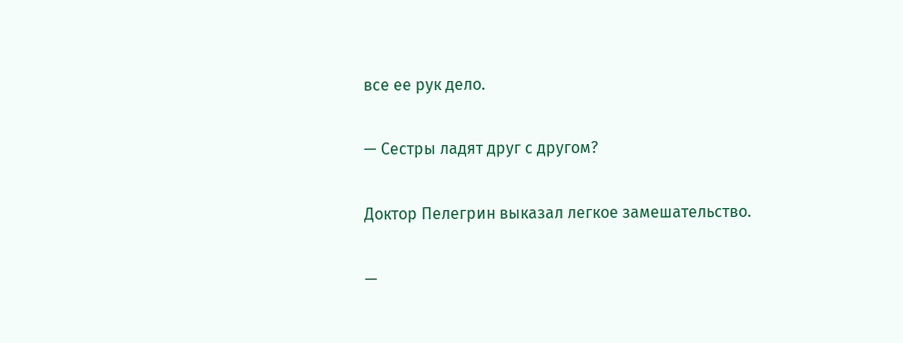все ее рук дело.

— Сестры ладят друг с другом?

Доктор Пелегрин выказал легкое замешательство.

—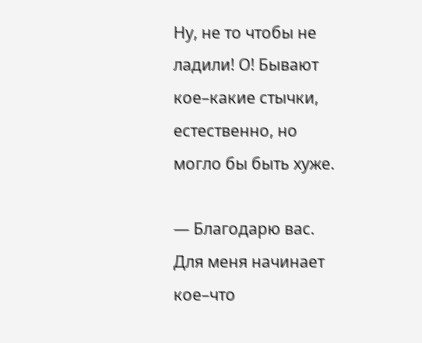Ну, не то чтобы не ладили! О! Бывают кое–какие стычки, естественно, но могло бы быть хуже.

— Благодарю вас. Для меня начинает кое–что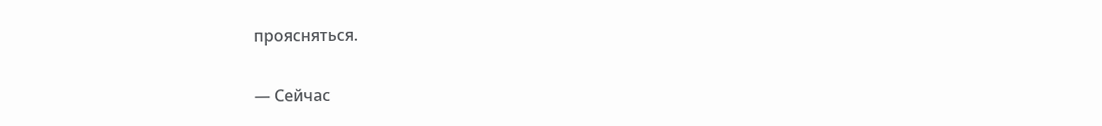проясняться.

— Сейчас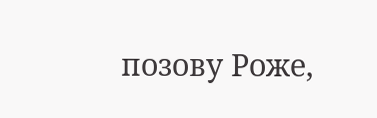позову Роже,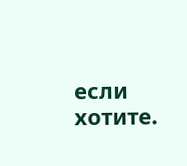если хотите.